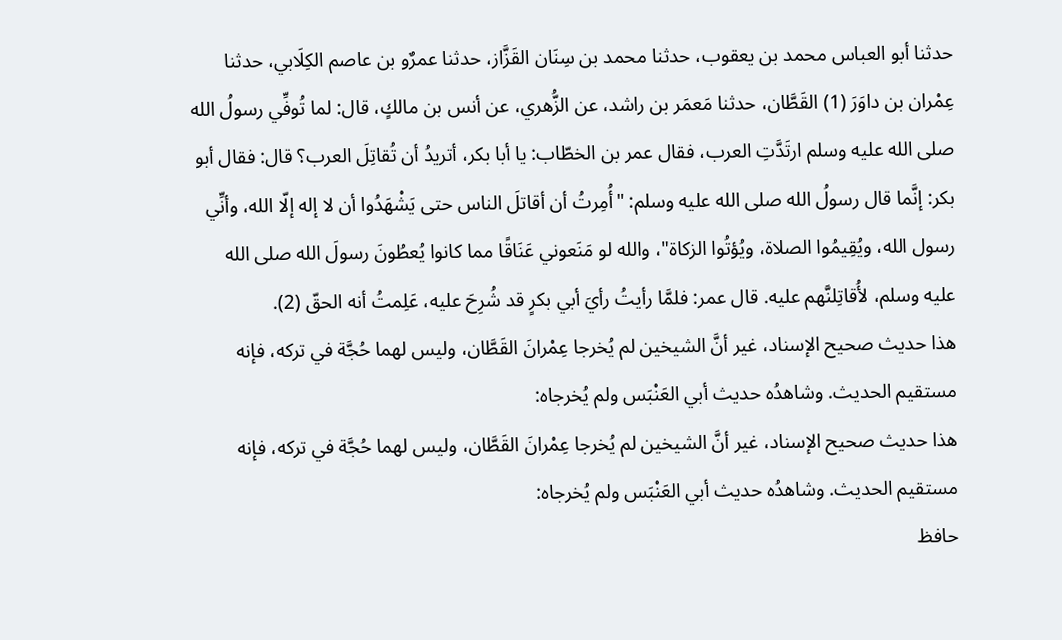حدثنا أبو العباس محمد بن يعقوب، حدثنا محمد بن سِنَان القَزَّاز، حدثنا عمرٌو بن عاصم الكِلَابي، حدثنا عِمْران بن داوَرَ (1) القَطَّان، حدثنا مَعمَر بن راشد، عن الزُّهري، عن أنس بن مالكٍ، قال: لما تُوفِّي رسولُ الله صلى الله عليه وسلم ارتَدَّتِ العرب، فقال عمر بن الخطّاب: يا أبا بكر، أتريدُ أن تُقاتِلَ العرب؟ قال: فقال أبو بكر: إنَّما قال رسولُ الله صلى الله عليه وسلم: "أُمِرتُ أن أقاتلَ الناس حتى يَشْهَدُوا أن لا إله إلّا الله، وأنِّي رسول الله، ويُقِيمُوا الصلاة، ويُؤتُوا الزكاة"، والله لو مَنَعوني عَنَاقًا مما كانوا يُعطُونَ رسولَ الله صلى الله عليه وسلم، لأُقاتِلنَّهم عليه. قال عمر: فلمَّا رأيتُ رأيَ أبي بكرٍ قد شُرِحَ عليه، عَلِمتُ أنه الحقّ (2).
هذا حديث صحيح الإسناد، غير أنَّ الشيخين لم يُخرجا عِمْرانَ القَطَّان، وليس لهما حُجَّة في تركه، فإنه مستقيم الحديث. وشاهدُه حديث أبي العَنْبَس ولم يُخرجاه:
هذا حديث صحيح الإسناد، غير أنَّ الشيخين لم يُخرجا عِمْرانَ القَطَّان، وليس لهما حُجَّة في تركه، فإنه مستقيم الحديث. وشاهدُه حديث أبي العَنْبَس ولم يُخرجاه:
حافظ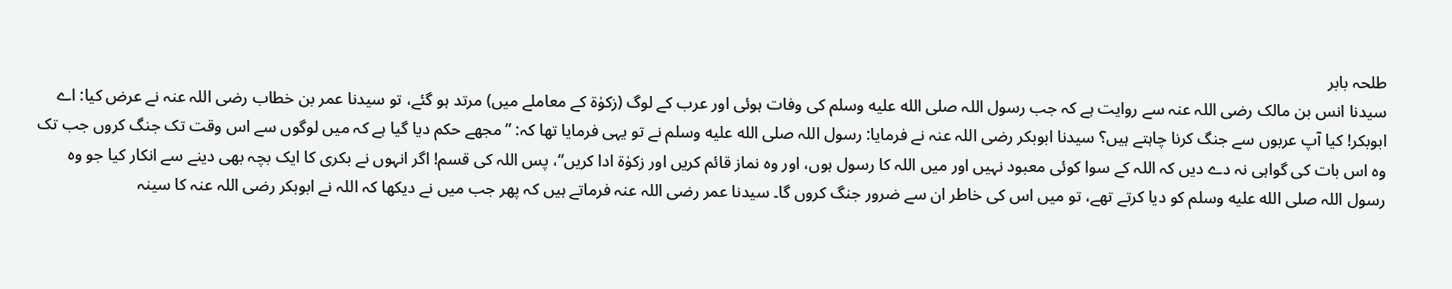طلحہ بابر
سیدنا انس بن مالک رضی اللہ عنہ سے روایت ہے کہ جب رسول اللہ صلى الله عليه وسلم کی وفات ہوئی اور عرب کے لوگ (زکوٰۃ کے معاملے میں) مرتد ہو گئے، تو سیدنا عمر بن خطاب رضی اللہ عنہ نے عرض کیا: اے ابوبکر! کیا آپ عربوں سے جنگ کرنا چاہتے ہیں؟ سیدنا ابوبکر رضی اللہ عنہ نے فرمایا: رسول اللہ صلى الله عليه وسلم نے تو یہی فرمایا تھا کہ: ”مجھے حکم دیا گیا ہے کہ میں لوگوں سے اس وقت تک جنگ کروں جب تک وہ اس بات کی گواہی نہ دے دیں کہ اللہ کے سوا کوئی معبود نہیں اور میں اللہ کا رسول ہوں، اور وہ نماز قائم کریں اور زکوٰۃ ادا کریں“، پس اللہ کی قسم! اگر انہوں نے بکری کا ایک بچہ بھی دینے سے انکار کیا جو وہ رسول اللہ صلى الله عليه وسلم کو دیا کرتے تھے، تو میں اس کی خاطر ان سے ضرور جنگ کروں گا۔ سیدنا عمر رضی اللہ عنہ فرماتے ہیں کہ پھر جب میں نے دیکھا کہ اللہ نے ابوبکر رضی اللہ عنہ کا سینہ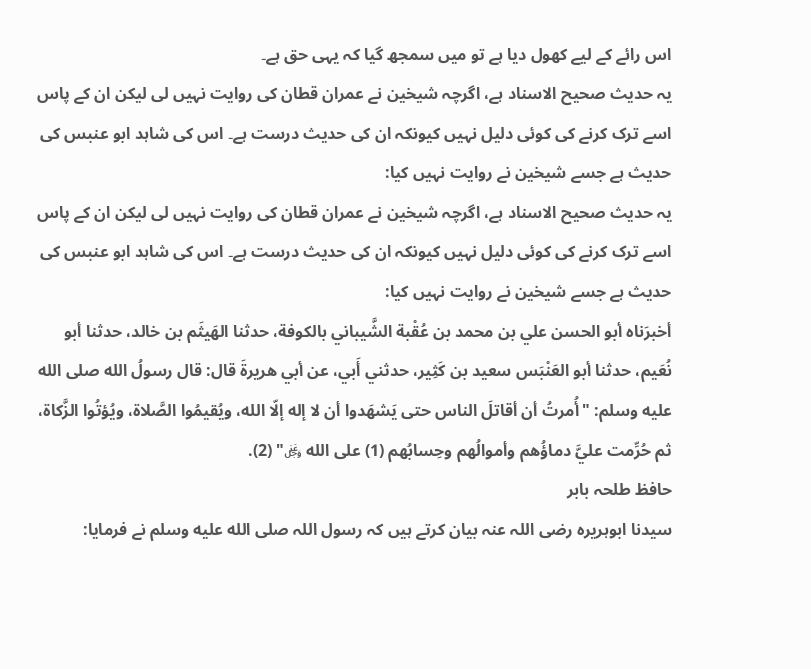اس رائے کے لیے کھول دیا ہے تو میں سمجھ گیا کہ یہی حق ہے۔
یہ حدیث صحیح الاسناد ہے، اگرچہ شیخین نے عمران قطان کی روایت نہیں لی لیکن ان کے پاس اسے ترک کرنے کی کوئی دلیل نہیں کیونکہ ان کی حدیث درست ہے۔ اس کی شاہد ابو عنبس کی حدیث ہے جسے شیخین نے روایت نہیں کیا:
یہ حدیث صحیح الاسناد ہے، اگرچہ شیخین نے عمران قطان کی روایت نہیں لی لیکن ان کے پاس اسے ترک کرنے کی کوئی دلیل نہیں کیونکہ ان کی حدیث درست ہے۔ اس کی شاہد ابو عنبس کی حدیث ہے جسے شیخین نے روایت نہیں کیا:
أخبرَناه أبو الحسن علي بن محمد بن عُقْبة الشَّيباني بالكوفة، حدثنا الهَيثَم بن خالد، حدثنا أبو نُعَيم، حدثنا أبو العَنْبَس سعيد بن كَثِير، حدثني أَبي، عن أبي هريرةَ قال: قال رسولُ الله صلى الله عليه وسلم: "أُمرتُ أن أقاتلَ الناس حتى يَشهَدوا أن لا إله إلّا الله، ويُقيمُوا الصَّلاة، ويُؤتُوا الزَّكاة، ثم حُرِّمت عليَّ دماؤُهم وأموالُهم وحِسابُهم (1) على الله ﷿" (2).
حافظ طلحہ بابر
سیدنا ابوہریرہ رضی اللہ عنہ بیان کرتے ہیں کہ رسول اللہ صلى الله عليه وسلم نے فرمایا: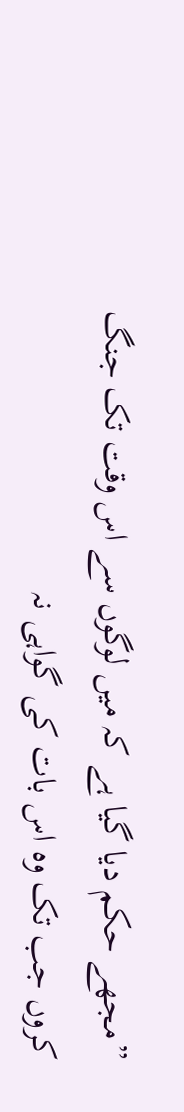”مجھے حکم دیا گیا ہے کہ میں لوگوں سے اس وقت تک جنگ کروں جب تک وہ اس بات کی گواہی نہ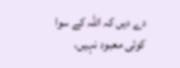دے دیں کہ اللہ کے سوا کوئی معبود نہیں،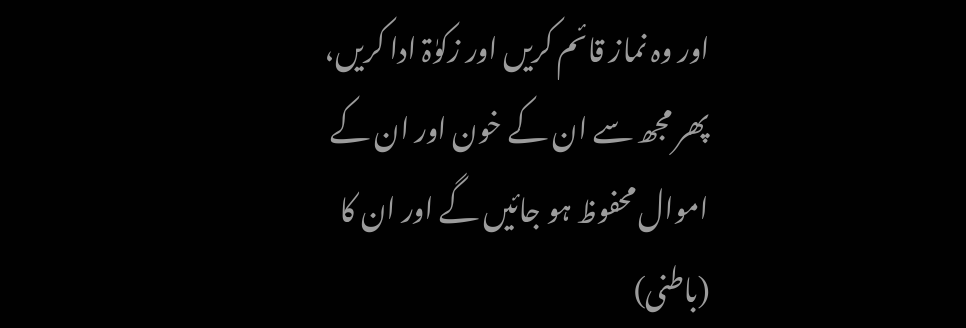اور وہ نماز قائم کریں اور زکوٰۃ ادا کریں، پھر مجھ سے ان کے خون اور ان کے اموال محفوظ ہو جائیں گے اور ان کا (باطنی)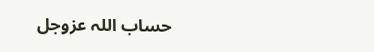حساب اللہ عزوجل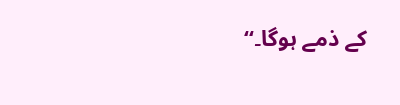کے ذمے ہوگا۔“